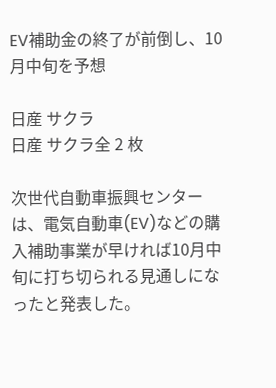EV補助金の終了が前倒し、10月中旬を予想

日産 サクラ
日産 サクラ全 2 枚

次世代自動車振興センターは、電気自動車(EV)などの購入補助事業が早ければ10月中旬に打ち切られる見通しになったと発表した。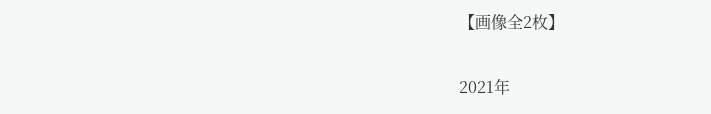【画像全2枚】

2021年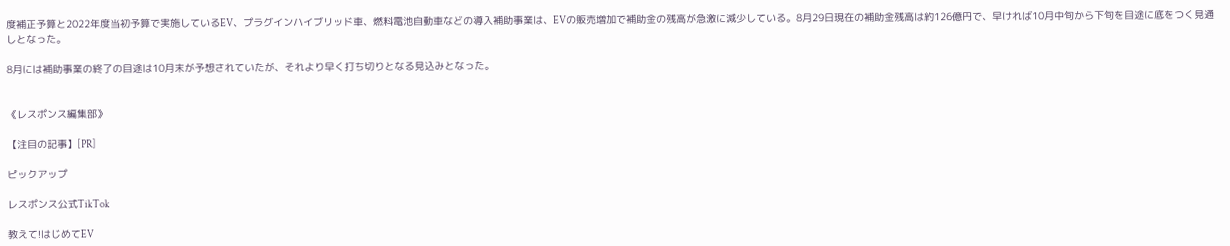度補正予算と2022年度当初予算で実施しているEV、プラグインハイブリッド車、燃料電池自動車などの導入補助事業は、EVの販売増加で補助金の残高が急激に減少している。8月29日現在の補助金残高は約126億円で、早ければ10月中旬から下旬を目途に底をつく見通しとなった。

8月には補助事業の終了の目途は10月末が予想されていたが、それより早く打ち切りとなる見込みとなった。


《レスポンス編集部》

【注目の記事】[PR]

ピックアップ

レスポンス公式TikTok

教えて!はじめてEV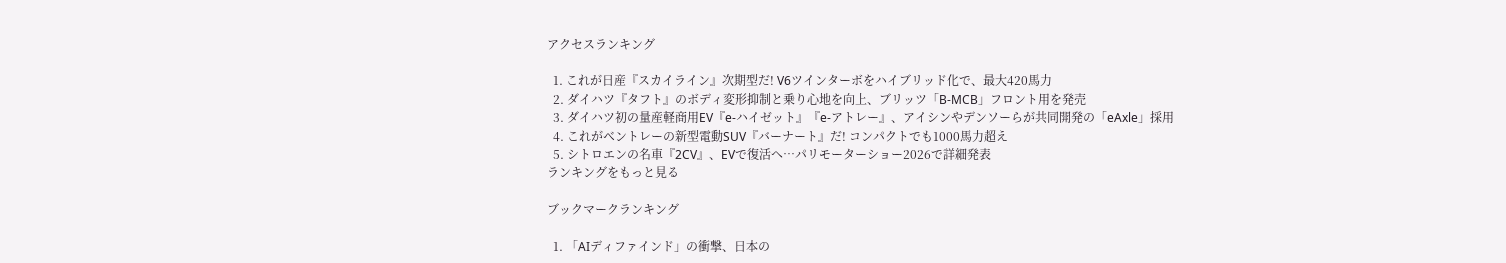アクセスランキング

  1. これが日産『スカイライン』次期型だ! V6ツインターボをハイブリッド化で、最大420馬力
  2. ダイハツ『タフト』のボディ変形抑制と乗り心地を向上、ブリッツ「B-MCB」フロント用を発売
  3. ダイハツ初の量産軽商用EV『e-ハイゼット』『e-アトレー』、アイシンやデンソーらが共同開発の「eAxle」採用
  4. これがベントレーの新型電動SUV『バーナート』だ! コンパクトでも1000馬力超え
  5. シトロエンの名車『2CV』、EVで復活へ…パリモーターショー2026で詳細発表
ランキングをもっと見る

ブックマークランキング

  1. 「AIディファインド」の衝撃、日本の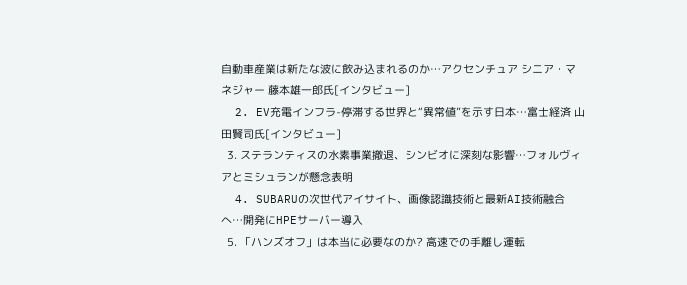自動車産業は新たな波に飲み込まれるのか…アクセンチュア シニア・マネジャー 藤本雄一郎氏[インタビュー]
  2. EV充電インフラ-停滞する世界と“異常値”を示す日本…富士経済 山田賢司氏[インタビュー]
  3. ステランティスの水素事業撤退、シンビオに深刻な影響…フォルヴィアとミシュランが懸念表明
  4. SUBARUの次世代アイサイト、画像認識技術と最新AI技術融合へ…開発にHPEサーバー導入
  5. 「ハンズオフ」は本当に必要なのか? 高速での手離し運転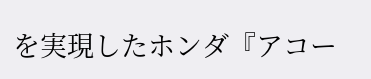を実現したホンダ『アコー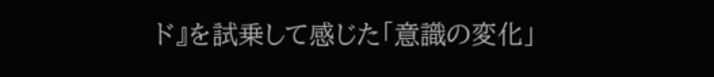ド』を試乗して感じた「意識の変化」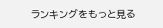ランキングをもっと見る